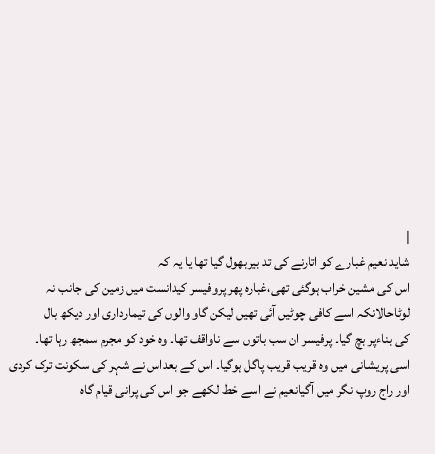|
شاید نعیم غبارے کو اتارنے کی تد بیربھول گیا تھا یا یہ کہ
اس کی مشین خراب ہوگئی تھی،غبارہ پھر پروفیسر کیدانست میں زمین کی جانب نہ
لوٹاحالانکہ اسے کافی چوٹیں آئی تھیں لیکن گاو والوں کی تیمارداری اور دیکھ بال
کی بناءپر بچ گیا۔ پرفیسر ان سب باتوں سے ناواقف تھا۔ وہ خود کو مجرم سمجھ رہا تھا۔
اسی پریشانی میں وہ قریب قریب پاگل ہوگیا۔ اس کے بعداس نے شہر کی سکونت ترک کردی
اور راج روپ نگر میں آگیانعیم نے اسے خط لکھے جو اس کی پرانی قیام گاہ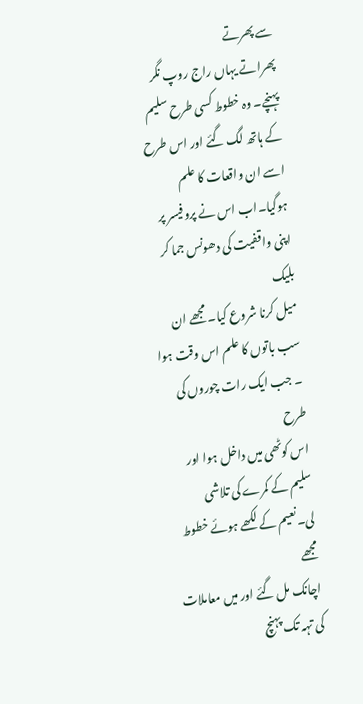سے پھرتے
پھراتے یہاں راج روپ نگر پہنچے۔ وہ خطوط کسی طرح سلیم کے ہاتھ لگ گئے اور اس طرح
اسے ان واقعات کا علم ہوگیا۔اب اس نے پروفیسر پر اپنی واقفیت کی دھونس جما کر بلیک
میل کرنا شروع کیا۔ مجھے ان سب باتوں کا علم اس وقت ہوا ۔ جب ایک رات چوروں کی طرح
اس کوٹھی میں داخل ہوا اور سلیم کے کمرے کی تلاشی لی۔نعیم کے لکھے ہوئے خطوط مجھے
اچانک مل گئے اور میں معاملات کی تہہ تک پہنچ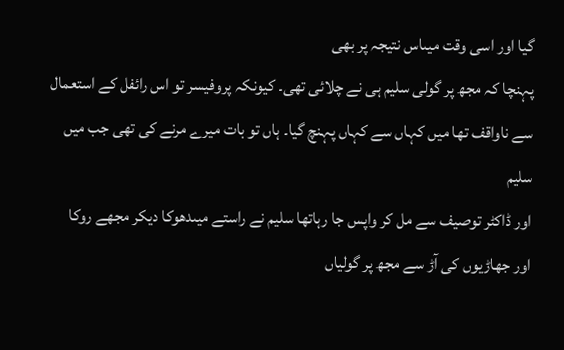گیا اور اسی وقت میںاس نتیجہ پر بھی
پہنچا کہ مجھ پر گولی سلیم ہی نے چلائی تھی۔ کیونکہ پروفیسر تو اس رائفل کے استعمال
سے ناواقف تھا میں کہاں سے کہاں پہنچ گیا۔ ہاں تو بات میرے مرنے کی تھی جب میں سلیم
اور ڈاکٹر توصیف سے مل کر واپس جا رہاتھا سلیم نے راستے میںدھوکا دیکر مجھے روکا
اور جھاڑیوں کی آڑ سے مجھ پر گولیاں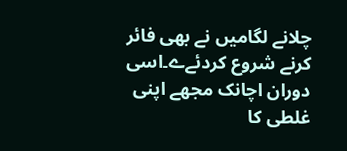چلانے لگامیں نے بھی فائر کرنے شروع کردئےے۔اسی
دوران اچانک مجھے اپنی غلطی کا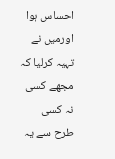احساس ہوا اورمیں نے تہیہ کرلیا کہ مجھے کسی نہ کسی
طرح سے یہ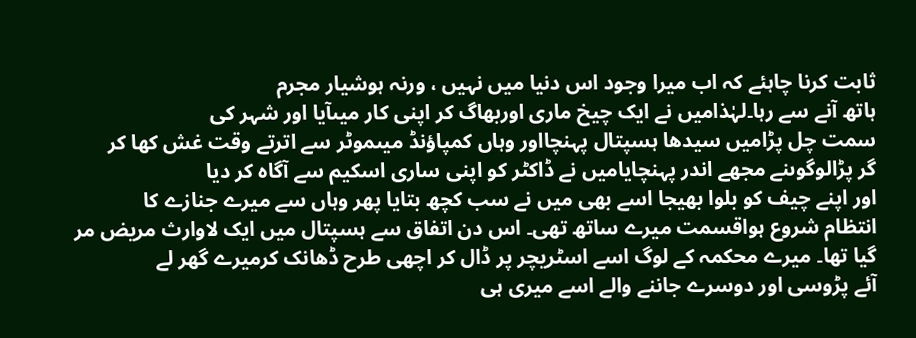ثابت کرنا چاہئے کہ اب میرا وجود اس دنیا میں نہیں ، ورنہ ہوشیار مجرم
ہاتھ آنے سے رہا۔لہٰذامیں نے ایک چیخ ماری اوربھاگ کر اپنی کار میںآیا اور شہر کی
سمت چل پڑامیں سیدھا ہسپتال پہنچااور وہاں کمپاؤنڈ میںموٹر سے اترتے وقت غش کھا کر
گر پڑالوگوںنے مجھے اندر پہنچایامیں نے ڈاکٹر کو اپنی ساری اسکیم سے آگاہ کر دیا
اور اپنے چیف کو بلوا بھیجا اسے بھی میں نے سب کچھ بتایا پھر وہاں سے میرے جنازے کا
انتظام شروع ہواقسمت میرے ساتھ تھی۔ اس دن اتفاق سے ہسپتال میں ایک لاوارث مریض مر
گیا تھا۔ میرے محکمہ کے لوگ اسے اسٹریچر پر ڈال کر اچھی طرح ڈھانک کرمیرے گھر لے
آئے پڑوسی اور دوسرے جاننے والے اسے میری ہی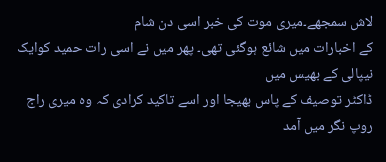لاش سمجھے۔میری موت کی خبر اسی دن شام
کے اخبارات میں شائع ہوگئی تھی۔ پھر میں نے اسی رات حمید کوایک نیپالی کے بھیس میں
ڈاکٹر توصیف کے پاس بھیجا اور اسے تاکید کرادی کہ وہ میری راج روپ نگر میں آمد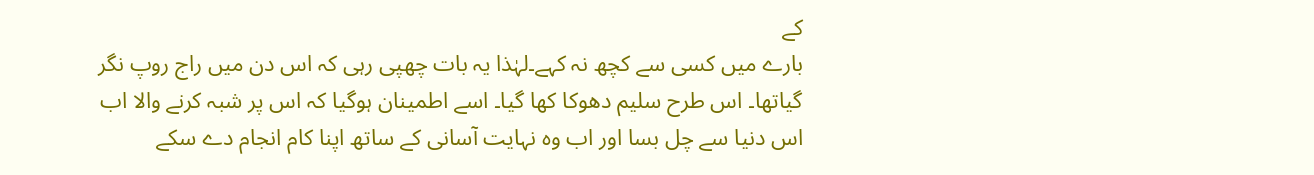کے
بارے میں کسی سے کچھ نہ کہے۔لہٰذا یہ بات چھپی رہی کہ اس دن میں راج روپ نگر
گیاتھا۔ اس طرح سلیم دھوکا کھا گیا۔ اسے اطمینان ہوگیا کہ اس پر شبہ کرنے والا اب
اس دنیا سے چل بسا اور اب وہ نہایت آسانی کے ساتھ اپنا کام انجام دے سکے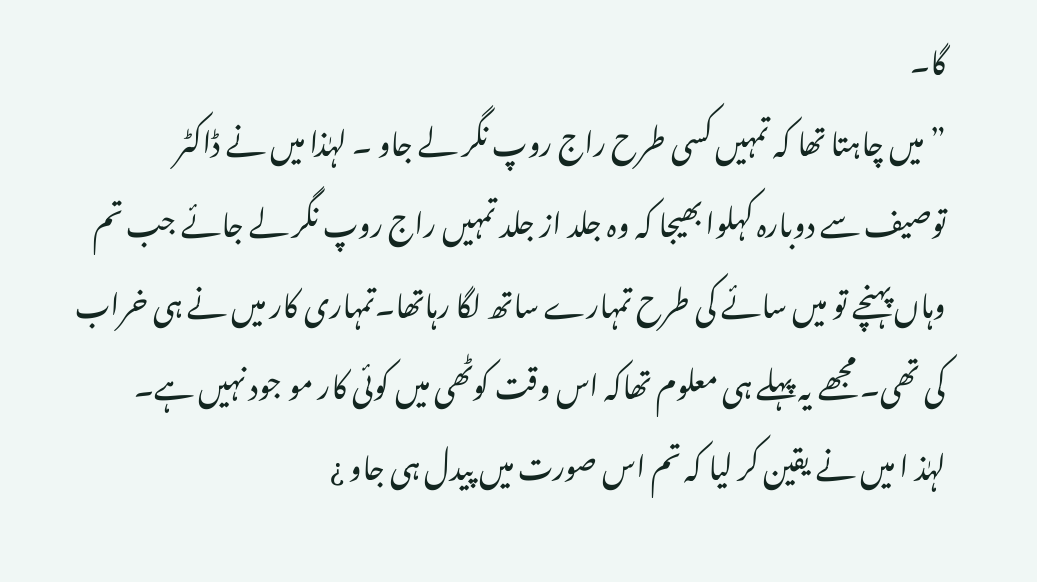گا۔
” میں چاہتا تھا کہ تمہیں کسی طرح راج روپ نگر لے جاو ۔ لہٰذا میں نے ڈاکٹر
توصیف سے دوبارہ کہلوا بھیجا کہ وہ جلد از جلد تمہیں راج روپ نگر لے جائے جب تم
وہاں پہنچے تو میں سائے کی طرح تمہارے ساتھ لگا رہاتھا۔تمہاری کار میں نے ہی خراب
کی تھی۔ مجھے یہ پہلے ہی معلوم تھاکہ اس وقت کوٹھی میں کوئی کار مو جود نہیں ہے۔
لہٰذ ا میں نے یقین کر لیا کہ تم اس صورت میں پیدل ہی جاو ¿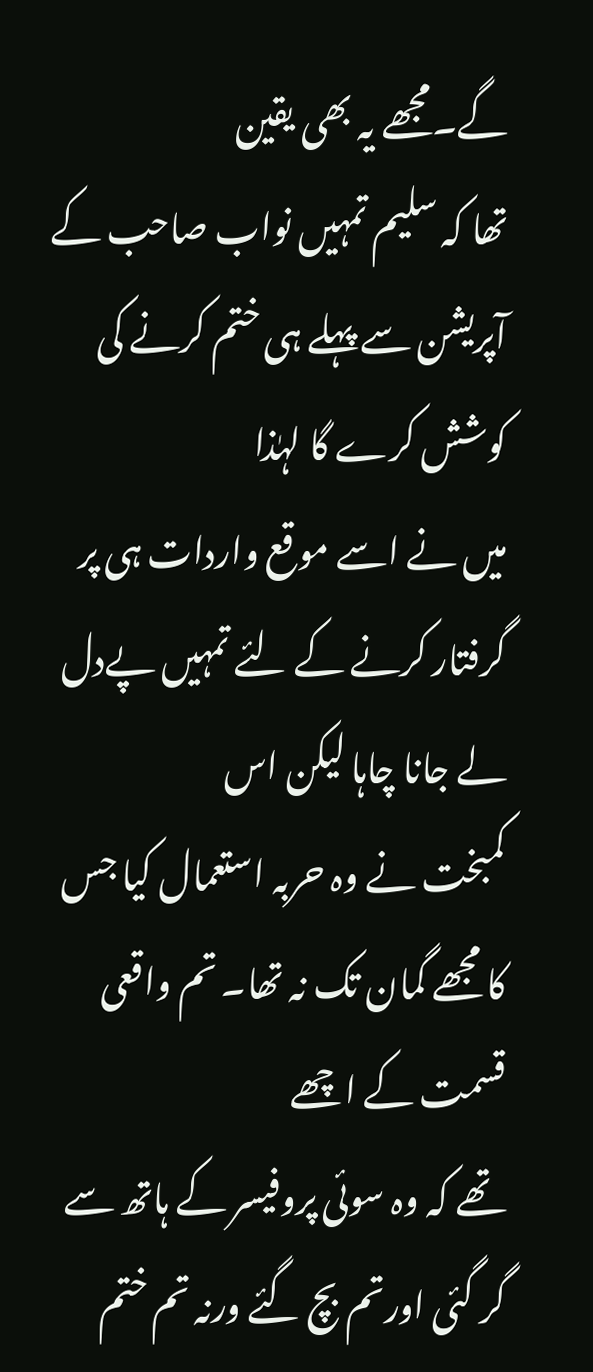گے۔مجھے یہ بھی یقین
تھا کہ سلیم تمہیں نواب صاحب کے آپریشن سے پہلے ہی ختم کرنے کی کوشش کرے گا لہٰذا
میں نے اسے موقع واردات ہی پر گرفتار کرنے کے لئے تمہیں پےدل لے جانا چاہا لیکن اس
کمبخت نے وہ حربہ استعمال کیا جس کا مجھے گمان تک نہ تھا۔ تم واقعی قسمت کے اچھے
تھے کہ وہ سوئی پروفیسر کے ہاتھ سے گر گئی اورتم بچ گئے ورنہ تم ختم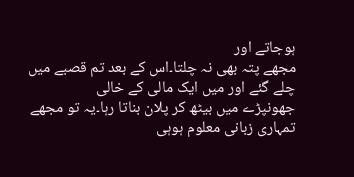ہوجاتے اور
مجھے پتہ بھی نہ چلتا۔اس کے بعد تم قصبے میں چلے گئے اور میں ایک مالی کے خالی
جھونپڑے میں بیٹھ کر پلان بناتا رہا۔یہ تو مجھے تمہاری زبانی معلوم ہوہی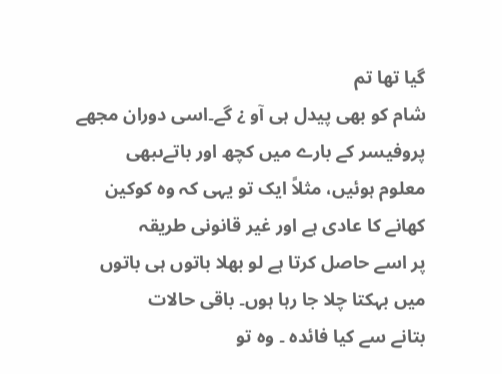گیا تھا تم
شام کو بھی پیدل ہی آو ¿ گے۔اسی دوران مجھے پروفیسر کے بارے میں کچھ اور باتےںبھی
معلوم ہوئیں، مثلاً ایک تو یہی کہ وہ کوکین کھانے کا عادی ہے اور غیر قانونی طریقہ
پر اسے حاصل کرتا ہے لو بھلا باتوں ہی باتوں میں بہکتا چلا جا رہا ہوں۔ باقی حالات
بتانے سے کیا فائدہ ۔ وہ تو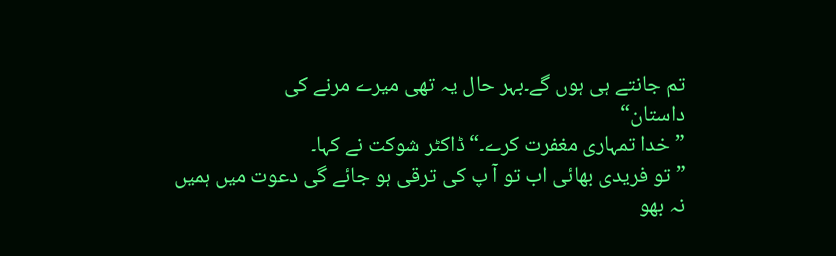تم جانتے ہی ہوں گے۔بہر حال یہ تھی میرے مرنے کی
داستان“
” خدا تمہاری مغفرت کرے۔“ڈاکٹر شوکت نے کہا۔
” تو فریدی بھائی اب تو آ پ کی ترقی ہو جائے گی دعوت میں ہمیں نہ بھو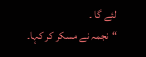لئے گا ۔
“نجمہ نے مسکر کر کہا۔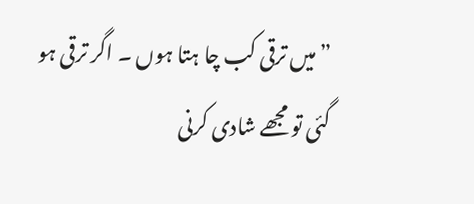” میں ترقی کب چا ہتا ہوں ۔ اگر ترقی ہو گئی تو مجھے شادی کرنی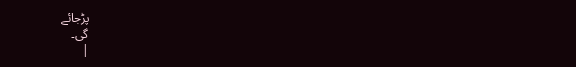پڑجائے
گی۔
|